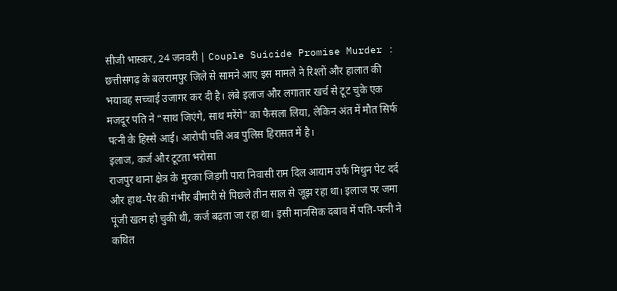सीजी भास्कर, 24 जनवरी | Couple Suicide Promise Murder : छत्तीसगढ़ के बलरामपुर जिले से सामने आए इस मामले ने रिश्तों और हालात की भयावह सच्चाई उजागर कर दी है। लंबे इलाज और लगातार खर्च से टूट चुके एक मजदूर पति ने “साथ जिएंगे, साथ मरेंगे” का फैसला लिया, लेकिन अंत में मौत सिर्फ पत्नी के हिस्से आई। आरोपी पति अब पुलिस हिरासत में है।
इलाज, कर्ज और टूटता भरोसा
राजपुर थाना क्षेत्र के मुरका जिड़गी पारा निवासी राम दिल आयाम उर्फ मिथुन पेट दर्द और हाथ-पैर की गंभीर बीमारी से पिछले तीन साल से जूझ रहा था। इलाज पर जमा पूंजी खत्म हो चुकी थी, कर्ज बढ़ता जा रहा था। इसी मानसिक दबाव में पति-पत्नी ने कथित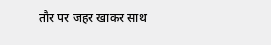तौर पर जहर खाकर साथ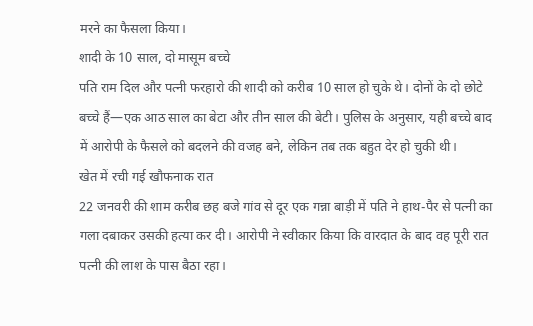मरने का फैसला किया।
शादी के 10 साल, दो मासूम बच्चे
पति राम दिल और पत्नी फरहारो की शादी को करीब 10 साल हो चुके थे। दोनों के दो छोटे बच्चे हैं—एक आठ साल का बेटा और तीन साल की बेटी। पुलिस के अनुसार, यही बच्चे बाद में आरोपी के फैसले को बदलने की वजह बने, लेकिन तब तक बहुत देर हो चुकी थी।
खेत में रची गई खौफनाक रात
22 जनवरी की शाम करीब छह बजे गांव से दूर एक गन्ना बाड़ी में पति ने हाथ-पैर से पत्नी का गला दबाकर उसकी हत्या कर दी। आरोपी ने स्वीकार किया कि वारदात के बाद वह पूरी रात पत्नी की लाश के पास बैठा रहा।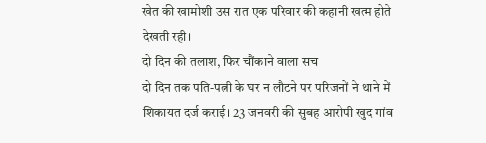खेत की खामोशी उस रात एक परिवार की कहानी खत्म होते देखती रही।
दो दिन की तलाश, फिर चौंकाने वाला सच
दो दिन तक पति-पत्नी के घर न लौटने पर परिजनों ने थाने में शिकायत दर्ज कराई। 23 जनवरी की सुबह आरोपी खुद गांव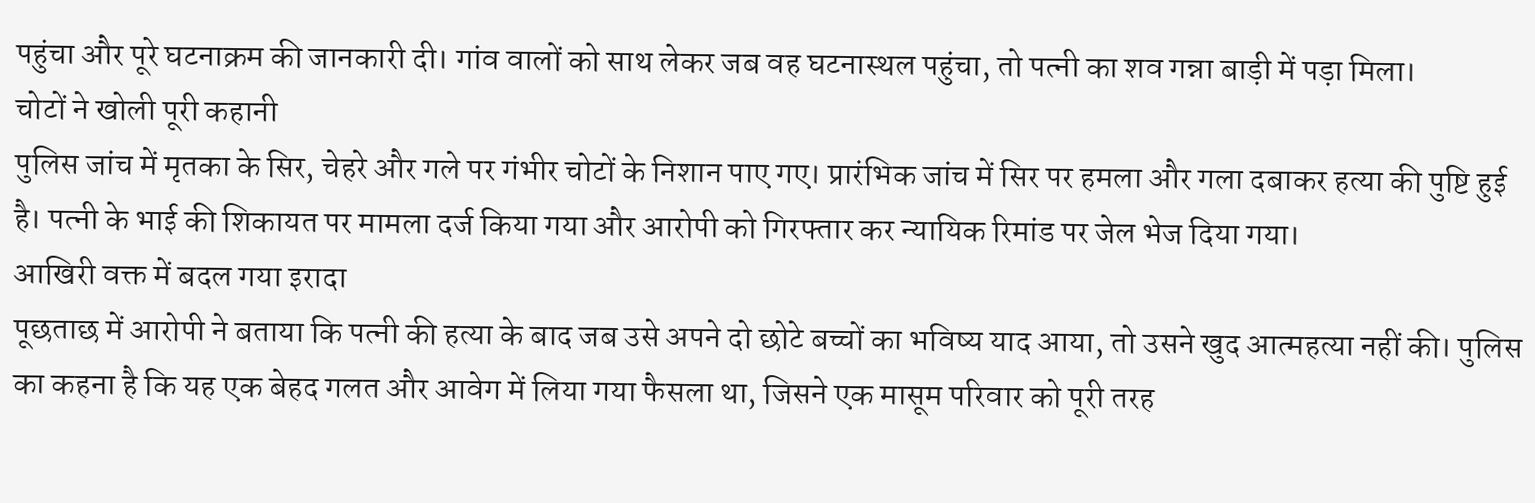पहुंचा और पूरे घटनाक्रम की जानकारी दी। गांव वालों को साथ लेकर जब वह घटनास्थल पहुंचा, तो पत्नी का शव गन्ना बाड़ी में पड़ा मिला।
चोटों ने खोली पूरी कहानी
पुलिस जांच में मृतका के सिर, चेहरे और गले पर गंभीर चोटों के निशान पाए गए। प्रारंभिक जांच में सिर पर हमला और गला दबाकर हत्या की पुष्टि हुई है। पत्नी के भाई की शिकायत पर मामला दर्ज किया गया और आरोपी को गिरफ्तार कर न्यायिक रिमांड पर जेल भेज दिया गया।
आखिरी वक्त में बदल गया इरादा
पूछताछ में आरोपी ने बताया कि पत्नी की हत्या के बाद जब उसे अपने दो छोटे बच्चों का भविष्य याद आया, तो उसने खुद आत्महत्या नहीं की। पुलिस का कहना है कि यह एक बेहद गलत और आवेग में लिया गया फैसला था, जिसने एक मासूम परिवार को पूरी तरह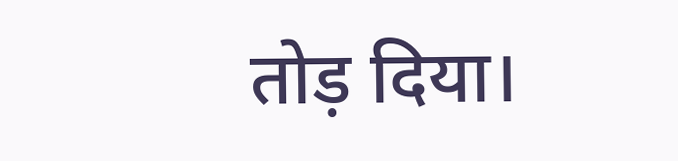तोड़ दिया।